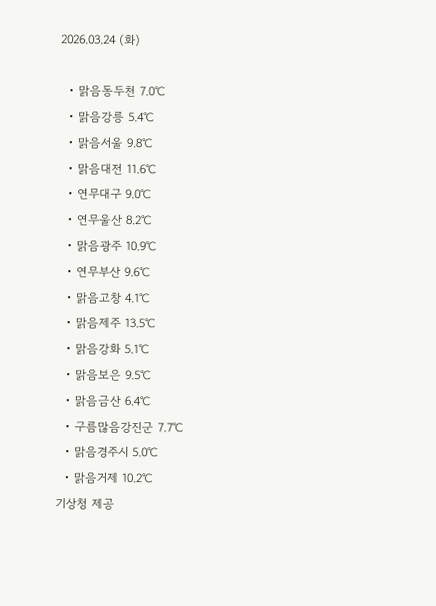2026.03.24 (화)

  • 맑음동두천 7.0℃
  • 맑음강릉 5.4℃
  • 맑음서울 9.8℃
  • 맑음대전 11.6℃
  • 연무대구 9.0℃
  • 연무울산 8.2℃
  • 맑음광주 10.9℃
  • 연무부산 9.6℃
  • 맑음고창 4.1℃
  • 맑음제주 13.5℃
  • 맑음강화 5.1℃
  • 맑음보은 9.5℃
  • 맑음금산 6.4℃
  • 구름많음강진군 7.7℃
  • 맑음경주시 5.0℃
  • 맑음거제 10.2℃
기상청 제공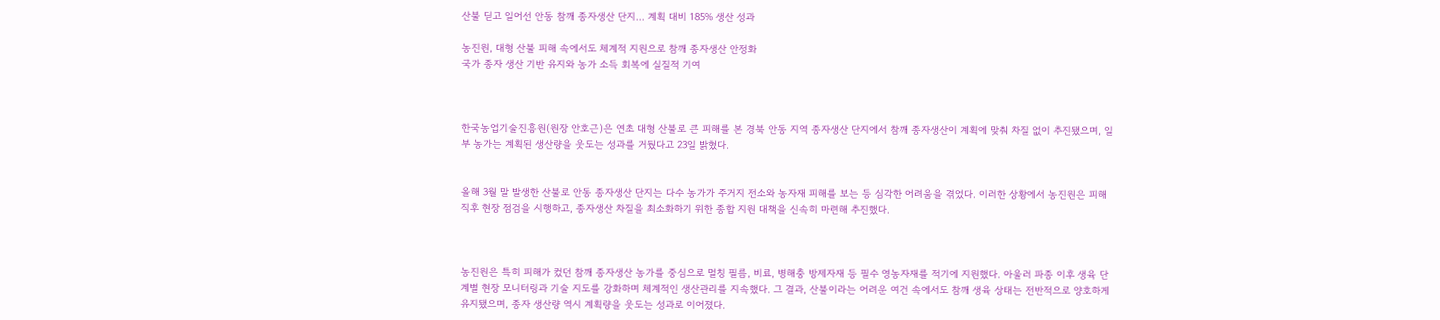산불 딛고 일어선 안동 참깨 종자생산 단지… 계획 대비 185% 생산 성과

농진원, 대형 산불 피해 속에서도 체계적 지원으로 참깨 종자생산 안정화
국가 종자 생산 기반 유지와 농가 소득 회복에 실질적 기여



한국농업기술진흥원(원장 안호근)은 연초 대형 산불로 큰 피해를 본 경북 안동 지역 종자생산 단지에서 참깨 종자생산이 계획에 맞춰 차질 없이 추진됐으며, 일부 농가는 계획된 생산량을 웃도는 성과를 거뒀다고 23일 밝혔다.


올해 3월 말 발생한 산불로 안동 종자생산 단지는 다수 농가가 주거지 전소와 농자재 피해를 보는 등 심각한 어려움을 겪었다. 이러한 상황에서 농진원은 피해 직후 현장 점검을 시행하고, 종자생산 차질을 최소화하기 위한 종합 지원 대책을 신속히 마련해 추진했다.



농진원은 특히 피해가 컸던 참깨 종자생산 농가를 중심으로 멀칭 필름, 비료, 병해충 방제자재 등 필수 영농자재를 적기에 지원했다. 아울러 파종 이후 생육 단계별 현장 모니터링과 기술 지도를 강화하며 체계적인 생산관리를 지속했다. 그 결과, 산불이라는 어려운 여건 속에서도 참깨 생육 상태는 전반적으로 양호하게 유지됐으며, 종자 생산량 역시 계획량을 웃도는 성과로 이어졌다.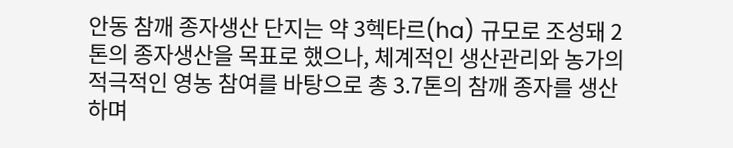안동 참깨 종자생산 단지는 약 3헥타르(ha) 규모로 조성돼 2톤의 종자생산을 목표로 했으나, 체계적인 생산관리와 농가의 적극적인 영농 참여를 바탕으로 총 3.7톤의 참깨 종자를 생산하며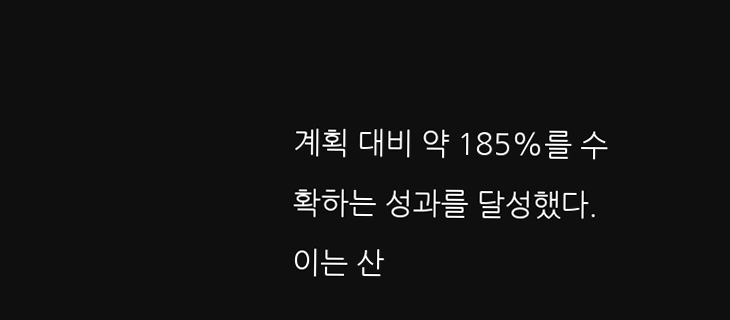계획 대비 약 185%를 수확하는 성과를 달성했다. 이는 산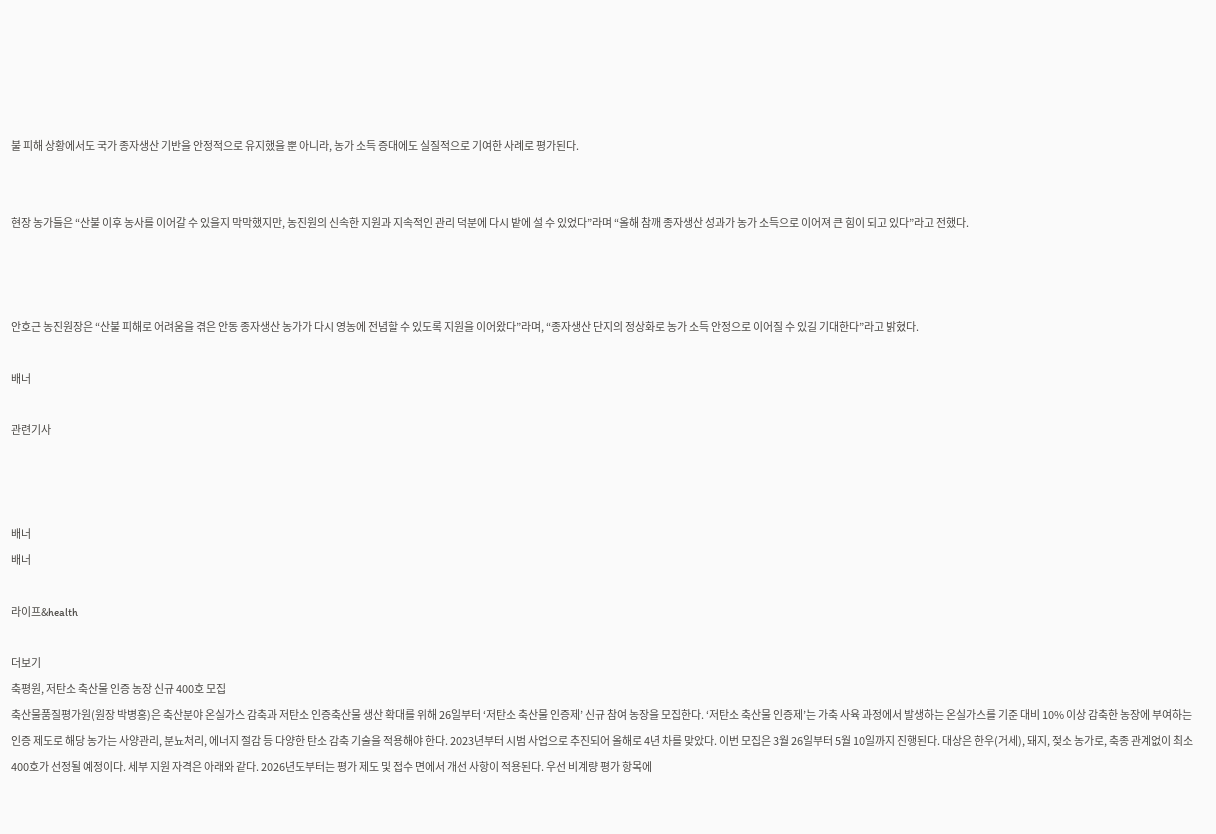불 피해 상황에서도 국가 종자생산 기반을 안정적으로 유지했을 뿐 아니라, 농가 소득 증대에도 실질적으로 기여한 사례로 평가된다.


현장 농가들은 “산불 이후 농사를 이어갈 수 있을지 막막했지만, 농진원의 신속한 지원과 지속적인 관리 덕분에 다시 밭에 설 수 있었다”라며 “올해 참깨 종자생산 성과가 농가 소득으로 이어져 큰 힘이 되고 있다”라고 전했다.



안호근 농진원장은 “산불 피해로 어려움을 겪은 안동 종자생산 농가가 다시 영농에 전념할 수 있도록 지원을 이어왔다”라며, “종자생산 단지의 정상화로 농가 소득 안정으로 이어질 수 있길 기대한다”라고 밝혔다.

배너

관련기사



배너
배너

라이프&health

더보기
축평원, 저탄소 축산물 인증 농장 신규 400호 모집
축산물품질평가원(원장 박병홍)은 축산분야 온실가스 감축과 저탄소 인증축산물 생산 확대를 위해 26일부터 ‘저탄소 축산물 인증제’ 신규 참여 농장을 모집한다. ‘저탄소 축산물 인증제’는 가축 사육 과정에서 발생하는 온실가스를 기준 대비 10% 이상 감축한 농장에 부여하는 인증 제도로 해당 농가는 사양관리, 분뇨처리, 에너지 절감 등 다양한 탄소 감축 기술을 적용해야 한다. 2023년부터 시범 사업으로 추진되어 올해로 4년 차를 맞았다. 이번 모집은 3월 26일부터 5월 10일까지 진행된다. 대상은 한우(거세), 돼지, 젖소 농가로, 축종 관계없이 최소 400호가 선정될 예정이다. 세부 지원 자격은 아래와 같다. 2026년도부터는 평가 제도 및 접수 면에서 개선 사항이 적용된다. 우선 비계량 평가 항목에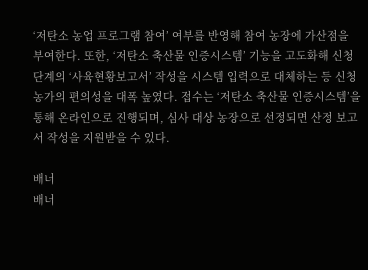‘저탄소 농업 프로그램 참여’ 여부를 반영해 참여 농장에 가산점을 부여한다. 또한, ‘저탄소 축산물 인증시스템’ 기능을 고도화해 신청 단계의 ‘사육현황보고서’ 작성을 시스템 입력으로 대체하는 등 신청 농가의 편의성을 대폭 높였다. 접수는 ‘저탄소 축산물 인증시스템’을 통해 온라인으로 진행되며, 심사 대상 농장으로 선정되면 산정 보고서 작성을 지원받을 수 있다.

배너
배너